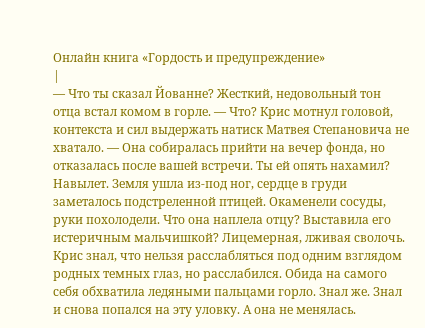Онлайн книга «Гордость и предупреждение»
|
— Что ты сказал Йованне? Жесткий, недовольный тон отца встал комом в горле. — Что? Крис мотнул головой, контекста и сил выдержать натиск Матвея Степановича не хватало. — Она собиралась прийти на вечер фонда, но отказалась после вашей встречи. Ты ей опять нахамил? Навылет. Земля ушла из-под ног, сердце в груди заметалось подстреленной птицей. Окаменели сосуды, руки похолодели. Что она наплела отцу? Выставила его истеричным мальчишкой? Лицемерная, лживая сволочь. Крис знал, что нельзя расслабляться под одним взглядом родных темных глаз, но расслабился. Обида на самого себя обхватила ледяными пальцами горло. Знал же. Знал и снова попался на эту уловку. А она не менялась.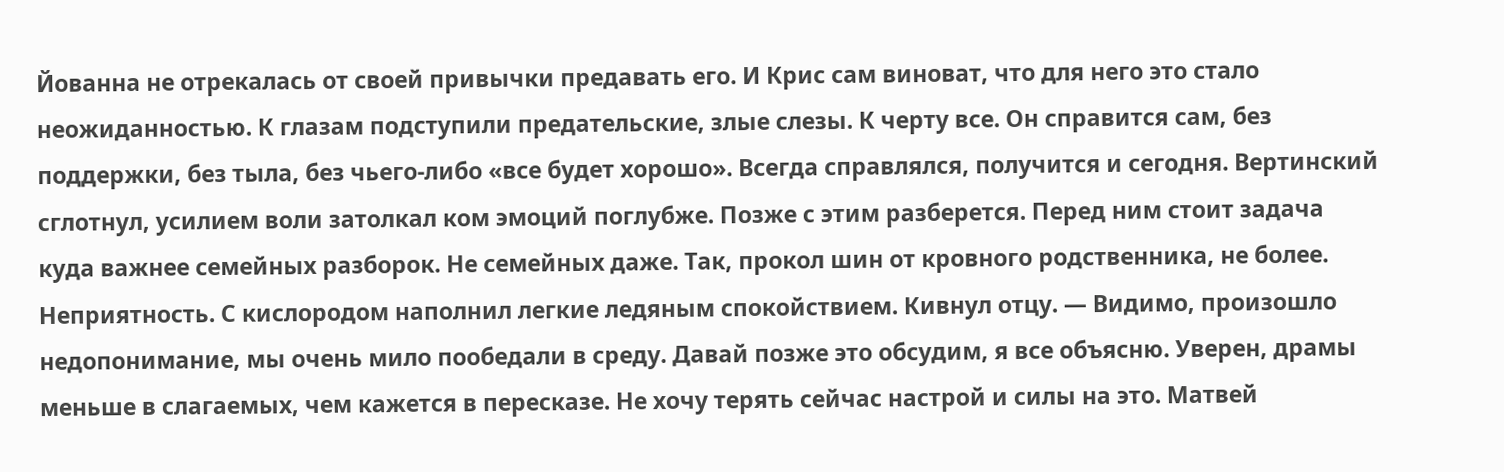Йованна не отрекалась от своей привычки предавать его. И Крис сам виноват, что для него это стало неожиданностью. К глазам подступили предательские, злые слезы. К черту все. Он справится сам, без поддержки, без тыла, без чьего-либо «все будет хорошо». Всегда справлялся, получится и сегодня. Вертинский сглотнул, усилием воли затолкал ком эмоций поглубже. Позже с этим разберется. Перед ним стоит задача куда важнее семейных разборок. Не семейных даже. Так, прокол шин от кровного родственника, не более. Неприятность. С кислородом наполнил легкие ледяным спокойствием. Кивнул отцу. — Видимо, произошло недопонимание, мы очень мило пообедали в среду. Давай позже это обсудим, я все объясню. Уверен, драмы меньше в слагаемых, чем кажется в пересказе. Не хочу терять сейчас настрой и силы на это. Матвей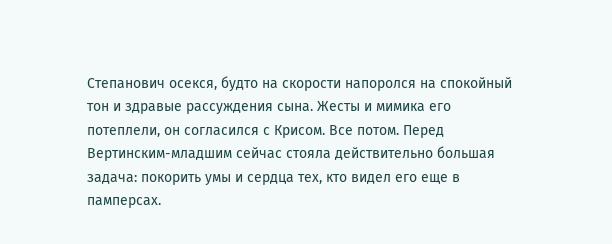Степанович осекся, будто на скорости напоролся на спокойный тон и здравые рассуждения сына. Жесты и мимика его потеплели, он согласился с Крисом. Все потом. Перед Вертинским-младшим сейчас стояла действительно большая задача: покорить умы и сердца тех, кто видел его еще в памперсах.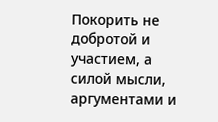Покорить не добротой и участием, а силой мысли, аргументами и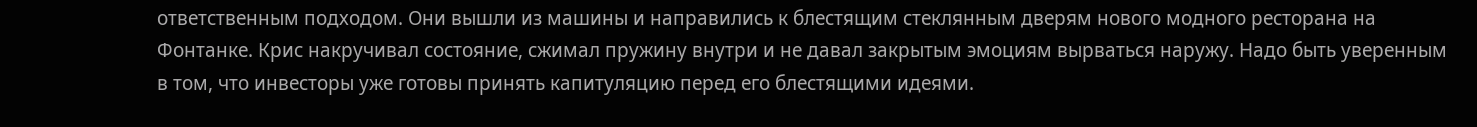ответственным подходом. Они вышли из машины и направились к блестящим стеклянным дверям нового модного ресторана на Фонтанке. Крис накручивал состояние, сжимал пружину внутри и не давал закрытым эмоциям вырваться наружу. Надо быть уверенным в том, что инвесторы уже готовы принять капитуляцию перед его блестящими идеями.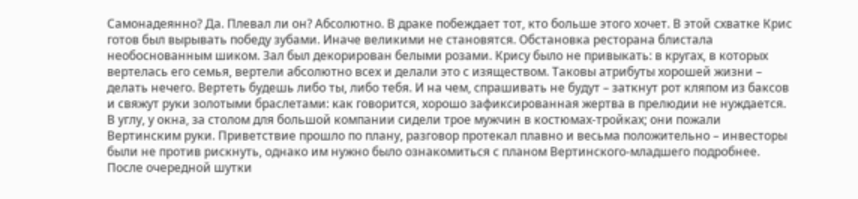Самонадеянно? Да. Плевал ли он? Абсолютно. В драке побеждает тот, кто больше этого хочет. В этой схватке Крис готов был вырывать победу зубами. Иначе великими не становятся. Обстановка ресторана блистала необоснованным шиком. Зал был декорирован белыми розами. Крису было не привыкать: в кругах, в которых вертелась его семья, вертели абсолютно всех и делали это с изяществом. Таковы атрибуты хорошей жизни – делать нечего. Вертеть будешь либо ты, либо тебя. И на чем, спрашивать не будут – заткнут рот кляпом из баксов и свяжут руки золотыми браслетами: как говорится, хорошо зафиксированная жертва в прелюдии не нуждается. В углу, у окна, за столом для большой компании сидели трое мужчин в костюмах-тройках; они пожали Вертинским руки. Приветствие прошло по плану, разговор протекал плавно и весьма положительно – инвесторы были не против рискнуть, однако им нужно было ознакомиться с планом Вертинского-младшего подробнее. После очередной шутки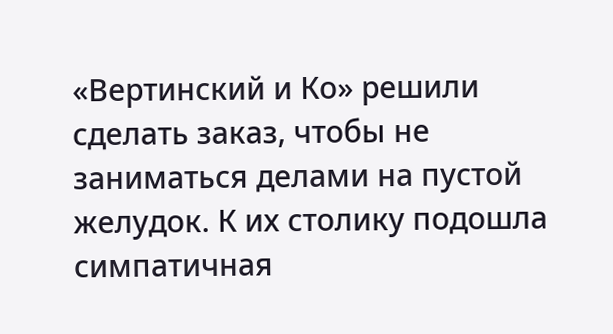«Вертинский и Ко» решили сделать заказ, чтобы не заниматься делами на пустой желудок. К их столику подошла симпатичная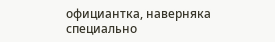официантка, наверняка специально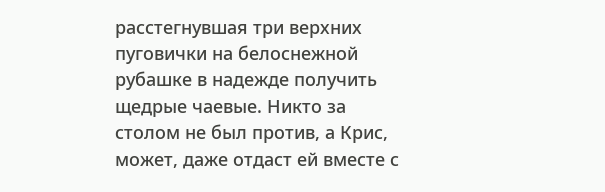расстегнувшая три верхних пуговички на белоснежной рубашке в надежде получить щедрые чаевые. Никто за столом не был против, а Крис, может, даже отдаст ей вместе с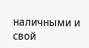наличными и свой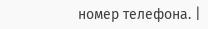номер телефона. |